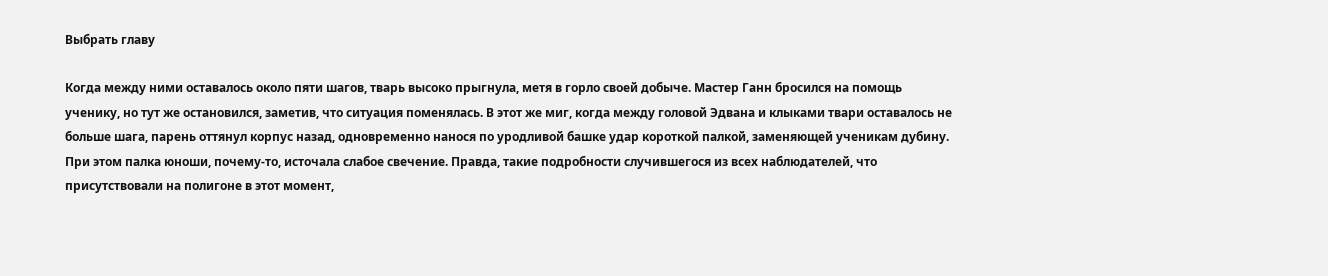Выбрать главу

Когда между ними оставалось около пяти шагов, тварь высоко прыгнула, метя в горло своей добыче. Мастер Ганн бросился на помощь ученику, но тут же остановился, заметив, что ситуация поменялась. В этот же миг, когда между головой Эдвана и клыками твари оставалось не больше шага, парень оттянул корпус назад, одновременно нанося по уродливой башке удар короткой палкой, заменяющей ученикам дубину. При этом палка юноши, почему-то, источала слабое свечение. Правда, такие подробности случившегося из всех наблюдателей, что присутствовали на полигоне в этот момент,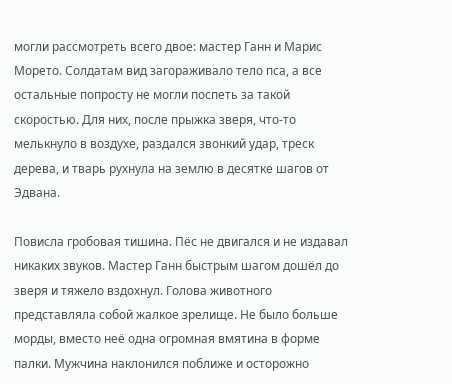могли рассмотреть всего двое: мастер Ганн и Марис Морето. Солдатам вид загораживало тело пса, а все остальные попросту не могли поспеть за такой скоростью. Для них, после прыжка зверя, что-то мелькнуло в воздухе, раздался звонкий удар, треск дерева, и тварь рухнула на землю в десятке шагов от Эдвана.

Повисла гробовая тишина. Пёс не двигался и не издавал никаких звуков. Мастер Ганн быстрым шагом дошёл до зверя и тяжело вздохнул. Голова животного представляла собой жалкое зрелище. Не было больше морды, вместо неё одна огромная вмятина в форме палки. Мужчина наклонился поближе и осторожно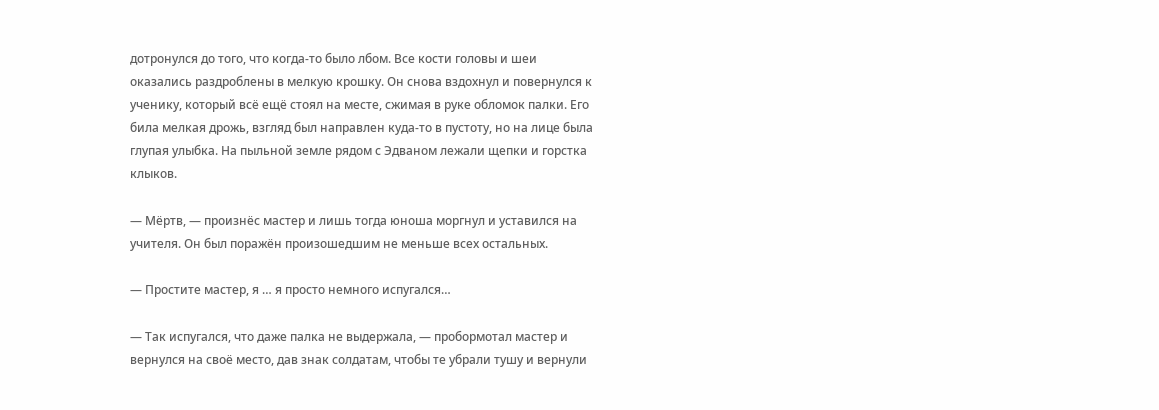дотронулся до того, что когда-то было лбом. Все кости головы и шеи оказались раздроблены в мелкую крошку. Он снова вздохнул и повернулся к ученику, который всё ещё стоял на месте, сжимая в руке обломок палки. Его била мелкая дрожь, взгляд был направлен куда-то в пустоту, но на лице была глупая улыбка. На пыльной земле рядом с Эдваном лежали щепки и горстка клыков.

— Мёртв, — произнёс мастер и лишь тогда юноша моргнул и уставился на учителя. Он был поражён произошедшим не меньше всех остальных.

— Простите мастер, я … я просто немного испугался…

— Так испугался, что даже палка не выдержала, — пробормотал мастер и вернулся на своё место, дав знак солдатам, чтобы те убрали тушу и вернули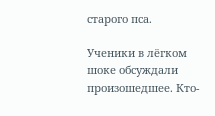старого пса.

Ученики в лёгком шоке обсуждали произошедшее. Кто-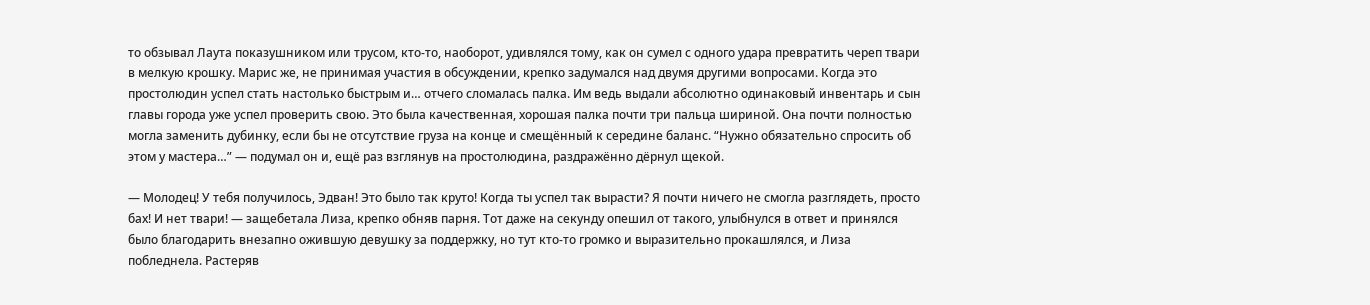то обзывал Лаута показушником или трусом, кто-то, наоборот, удивлялся тому, как он сумел с одного удара превратить череп твари в мелкую крошку. Марис же, не принимая участия в обсуждении, крепко задумался над двумя другими вопросами. Когда это простолюдин успел стать настолько быстрым и… отчего сломалась палка. Им ведь выдали абсолютно одинаковый инвентарь и сын главы города уже успел проверить свою. Это была качественная, хорошая палка почти три пальца шириной. Она почти полностью могла заменить дубинку, если бы не отсутствие груза на конце и смещённый к середине баланс. “Нужно обязательно спросить об этом у мастера…” — подумал он и, ещё раз взглянув на простолюдина, раздражённо дёрнул щекой.

— Молодец! У тебя получилось, Эдван! Это было так круто! Когда ты успел так вырасти? Я почти ничего не смогла разглядеть, просто бах! И нет твари! — защебетала Лиза, крепко обняв парня. Тот даже на секунду опешил от такого, улыбнулся в ответ и принялся было благодарить внезапно ожившую девушку за поддержку, но тут кто-то громко и выразительно прокашлялся, и Лиза побледнела. Растеряв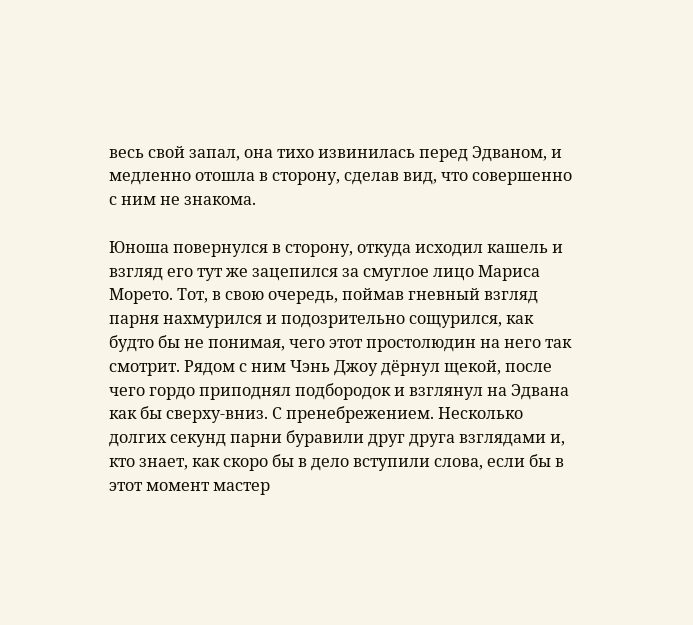весь свой запал, она тихо извинилась перед Эдваном, и медленно отошла в сторону, сделав вид, что совершенно с ним не знакома.

Юноша повернулся в сторону, откуда исходил кашель и взгляд его тут же зацепился за смуглое лицо Мариса Морето. Тот, в свою очередь, поймав гневный взгляд парня нахмурился и подозрительно сощурился, как будто бы не понимая, чего этот простолюдин на него так смотрит. Рядом с ним Чэнь Джоу дёрнул щекой, после чего гордо приподнял подбородок и взглянул на Эдвана как бы сверху-вниз. С пренебрежением. Несколько долгих секунд парни буравили друг друга взглядами и, кто знает, как скоро бы в дело вступили слова, если бы в этот момент мастер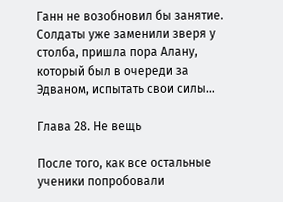Ганн не возобновил бы занятие. Солдаты уже заменили зверя у столба, пришла пора Алану, который был в очереди за Эдваном, испытать свои силы…

Глава 28. Не вещь

После того, как все остальные ученики попробовали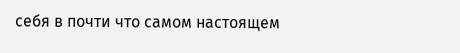себя в почти что самом настоящем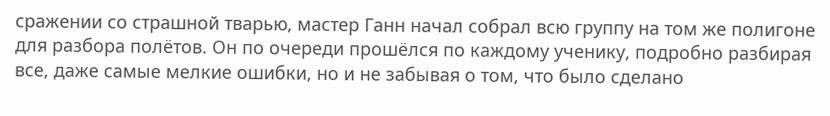сражении со страшной тварью, мастер Ганн начал собрал всю группу на том же полигоне для разбора полётов. Он по очереди прошёлся по каждому ученику, подробно разбирая все, даже самые мелкие ошибки, но и не забывая о том, что было сделано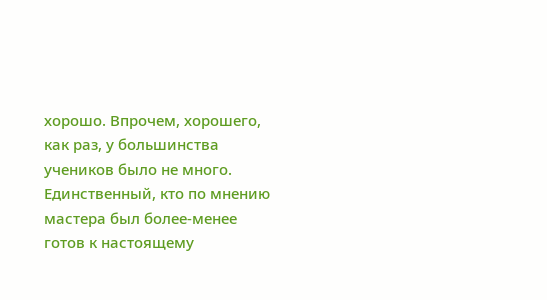хорошо. Впрочем, хорошего, как раз, у большинства учеников было не много. Единственный, кто по мнению мастера был более-менее готов к настоящему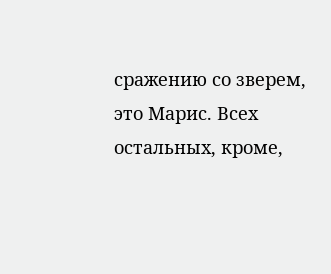сражению со зверем, это Марис. Всех остальных, кроме,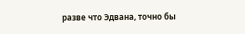разве что Эдвана, точно бы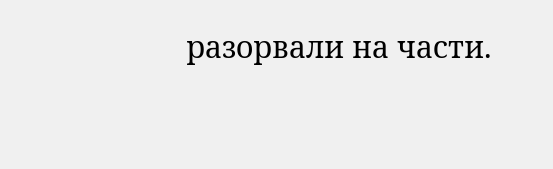разорвали на части.